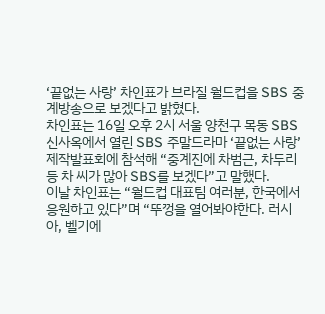‘끝없는 사랑’ 차인표가 브라질 월드컵을 SBS 중계방송으로 보겠다고 밝혔다.
차인표는 16일 오후 2시 서울 양천구 목동 SBS 신사옥에서 열린 SBS 주말드라마 ‘끝없는 사랑’ 제작발표회에 참석해 “중계진에 차범근, 차두리 등 차 씨가 많아 SBS를 보겠다”고 말했다.
이날 차인표는 “월드컵 대표팀 여러분, 한국에서 응원하고 있다”며 “뚜껑을 열어봐야한다. 러시아, 벨기에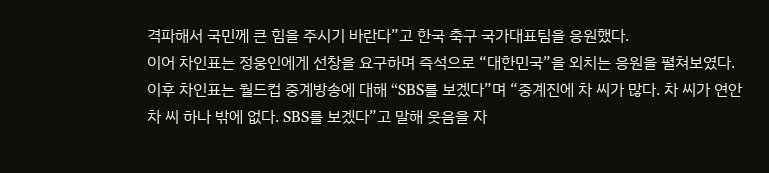격파해서 국민께 큰 힘을 주시기 바란다”고 한국 축구 국가대표팀을 응원했다.
이어 차인표는 정웅인에게 선창을 요구하며 즉석으로 “대한민국”을 외치는 응원을 펼쳐보였다.
이후 차인표는 월드컵 중계방송에 대해 “SBS를 보겠다”며 “중계진에 차 씨가 많다. 차 씨가 연안 차 씨 하나 밖에 없다. SBS를 보겠다”고 말해 웃음을 자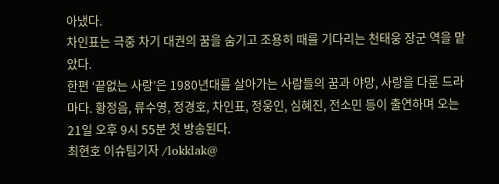아냈다.
차인표는 극중 차기 대권의 꿈을 숨기고 조용히 때를 기다리는 천태웅 장군 역을 맡았다.
한편 ‘끝없는 사랑’은 1980년대를 살아가는 사람들의 꿈과 야망, 사랑을 다룬 드라마다. 황정음, 류수영, 정경호, 차인표, 정웅인, 심혜진, 전소민 등이 출연하며 오는 21일 오후 9시 55분 첫 방송된다.
최현호 이슈팀기자 /lokklak@